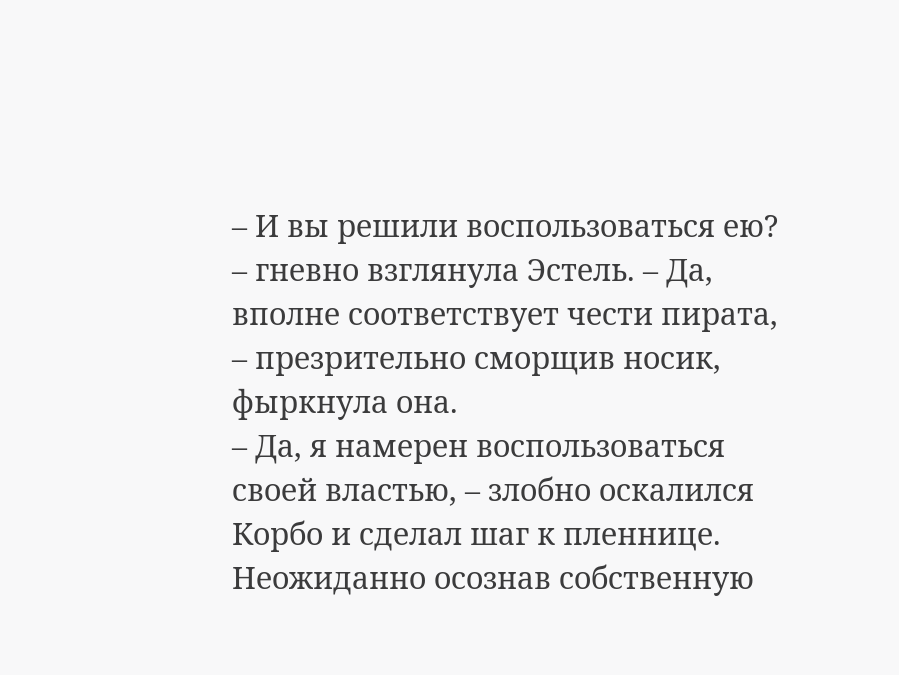– И вы решили воспользоваться ею? – гневно взглянула Эстель. – Да, вполне соответствует чести пирата, – презрительно сморщив носик, фыркнула она.
– Да, я намерен воспользоваться своей властью, – злобно оскалился Корбо и сделал шаг к пленнице.
Неожиданно осознав собственную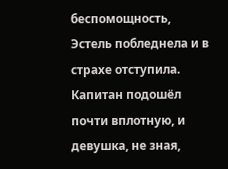беспомощность, Эстель побледнела и в страхе отступила. Капитан подошёл почти вплотную, и девушка, не зная,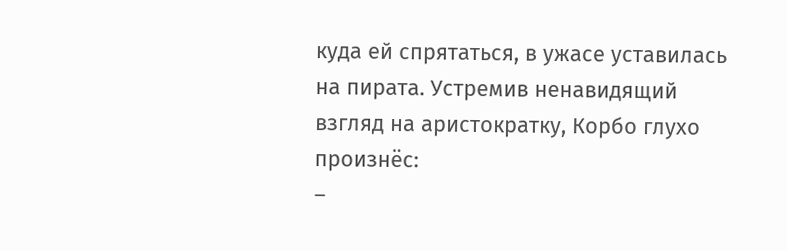куда ей спрятаться, в ужасе уставилась на пирата. Устремив ненавидящий взгляд на аристократку, Корбо глухо произнёс:
–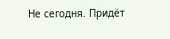Не сегодня. Придёт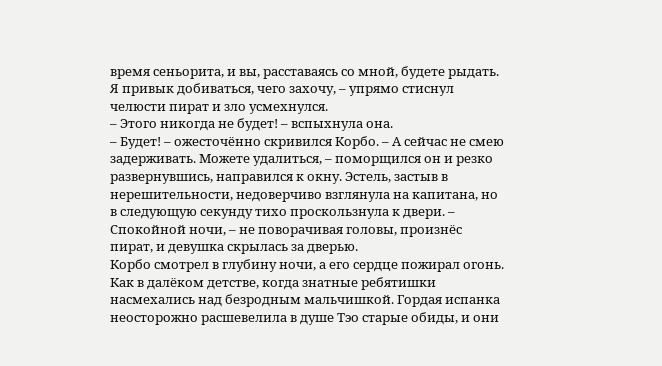время сеньорита, и вы, расставаясь со мной, будете рыдать. Я привык добиваться, чего захочу, – упрямо стиснул челюсти пират и зло усмехнулся.
– Этого никогда не будет! – вспыхнула она.
– Будет! – ожесточённо скривился Корбо. – А сейчас не смею задерживать. Можете удалиться, – поморщился он и резко развернувшись, направился к окну. Эстель, застыв в нерешительности, недоверчиво взглянула на капитана, но в следующую секунду тихо проскользнула к двери. – Спокойной ночи, – не поворачивая головы, произнёс пират, и девушка скрылась за дверью.
Корбо смотрел в глубину ночи, а его сердце пожирал огонь. Как в далёком детстве, когда знатные ребятишки насмехались над безродным мальчишкой. Гордая испанка неосторожно расшевелила в душе Тэо старые обиды, и они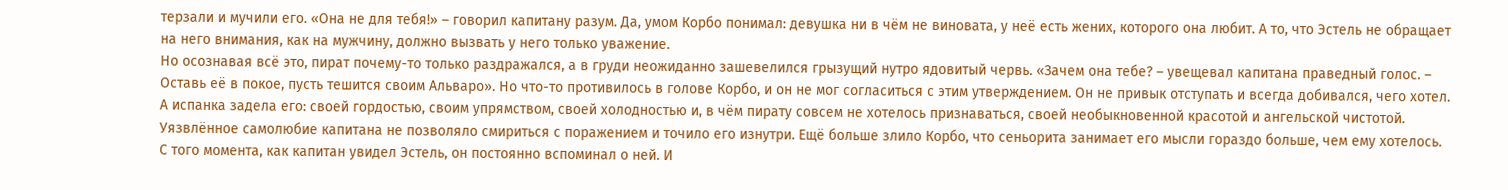терзали и мучили его. «Она не для тебя!» – говорил капитану разум. Да, умом Корбо понимал: девушка ни в чём не виновата, у неё есть жених, которого она любит. А то, что Эстель не обращает на него внимания, как на мужчину, должно вызвать у него только уважение.
Но осознавая всё это, пират почему-то только раздражался, а в груди неожиданно зашевелился грызущий нутро ядовитый червь. «Зачем она тебе? – увещевал капитана праведный голос. – Оставь её в покое, пусть тешится своим Альваро». Но что-то противилось в голове Корбо, и он не мог согласиться с этим утверждением. Он не привык отступать и всегда добивался, чего хотел. А испанка задела его: своей гордостью, своим упрямством, своей холодностью и, в чём пирату совсем не хотелось признаваться, своей необыкновенной красотой и ангельской чистотой.
Уязвлённое самолюбие капитана не позволяло смириться с поражением и точило его изнутри. Ещё больше злило Корбо, что сеньорита занимает его мысли гораздо больше, чем ему хотелось. С того момента, как капитан увидел Эстель, он постоянно вспоминал о ней. И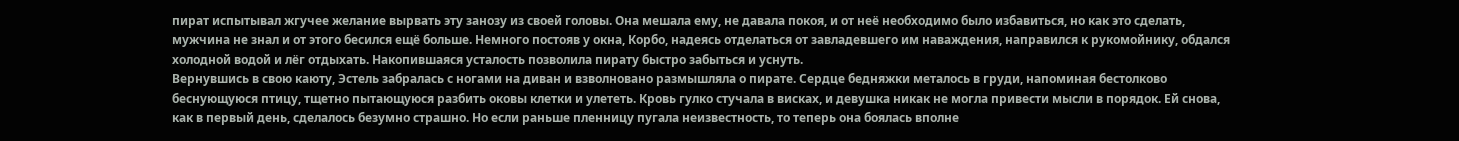пират испытывал жгучее желание вырвать эту занозу из своей головы. Она мешала ему, не давала покоя, и от неё необходимо было избавиться, но как это сделать, мужчина не знал и от этого бесился ещё больше. Немного постояв у окна, Корбо, надеясь отделаться от завладевшего им наваждения, направился к рукомойнику, обдался холодной водой и лёг отдыхать. Накопившаяся усталость позволила пирату быстро забыться и уснуть.
Вернувшись в свою каюту, Эстель забралась с ногами на диван и взволновано размышляла о пирате. Сердце бедняжки металось в груди, напоминая бестолково беснующуюся птицу, тщетно пытающуюся разбить оковы клетки и улететь. Кровь гулко стучала в висках, и девушка никак не могла привести мысли в порядок. Ей снова, как в первый день, сделалось безумно страшно. Но если раньше пленницу пугала неизвестность, то теперь она боялась вполне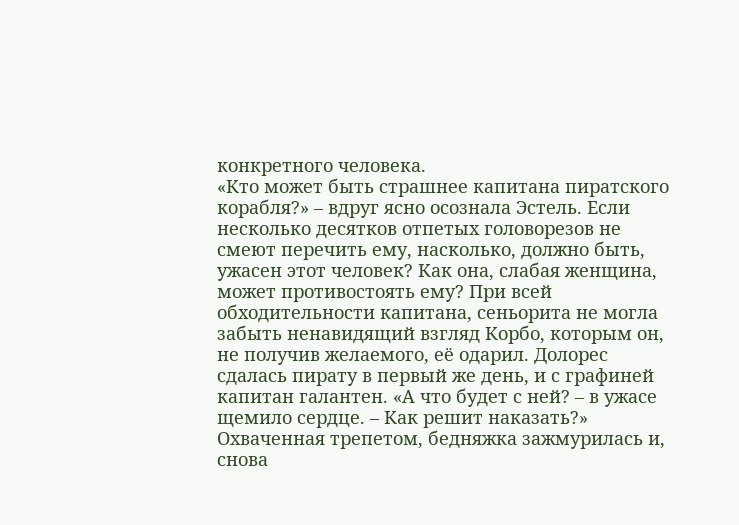конкретного человека.
«Кто может быть страшнее капитана пиратского корабля?» – вдруг ясно осознала Эстель. Если несколько десятков отпетых головорезов не смеют перечить ему, насколько, должно быть, ужасен этот человек? Как она, слабая женщина, может противостоять ему? При всей обходительности капитана, сеньорита не могла забыть ненавидящий взгляд Корбо, которым он, не получив желаемого, её одарил. Долорес сдалась пирату в первый же день, и с графиней капитан галантен. «А что будет с ней? – в ужасе щемило сердце. – Как решит наказать?»
Охваченная трепетом, бедняжка зажмурилась и, снова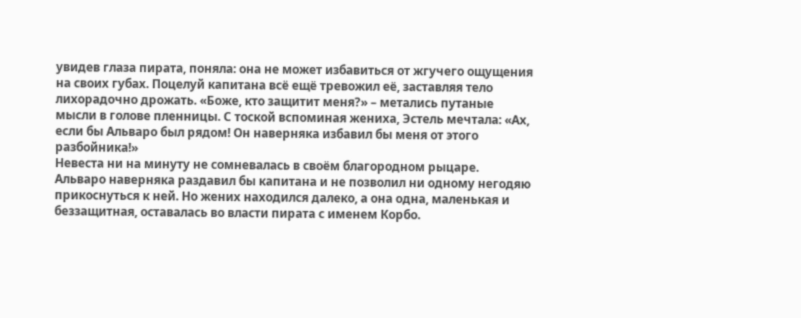увидев глаза пирата, поняла: она не может избавиться от жгучего ощущения на своих губах. Поцелуй капитана всё ещё тревожил её, заставляя тело лихорадочно дрожать. «Боже, кто защитит меня?» – метались путаные мысли в голове пленницы. С тоской вспоминая жениха, Эстель мечтала: «Ах, если бы Альваро был рядом! Он наверняка избавил бы меня от этого разбойника!»
Невеста ни на минуту не сомневалась в своём благородном рыцаре. Альваро наверняка раздавил бы капитана и не позволил ни одному негодяю прикоснуться к ней. Но жених находился далеко, а она одна, маленькая и беззащитная, оставалась во власти пирата с именем Корбо.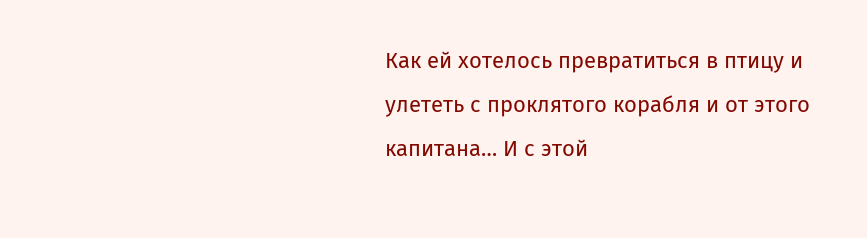Как ей хотелось превратиться в птицу и улететь с проклятого корабля и от этого капитана… И с этой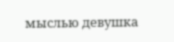мыслью девушка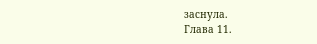заснула.
Глава 11.